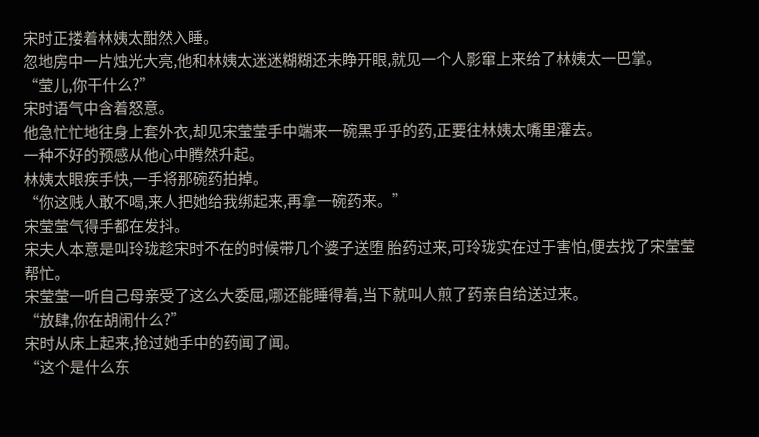宋时正搂着林姨太酣然入睡。
忽地房中一片烛光大亮,他和林姨太迷迷糊糊还未睁开眼,就见一个人影窜上来给了林姨太一巴掌。
“莹儿,你干什么?”
宋时语气中含着怒意。
他急忙忙地往身上套外衣,却见宋莹莹手中端来一碗黑乎乎的药,正要往林姨太嘴里灌去。
一种不好的预感从他心中腾然升起。
林姨太眼疾手快,一手将那碗药拍掉。
“你这贱人敢不喝,来人把她给我绑起来,再拿一碗药来。”
宋莹莹气得手都在发抖。
宋夫人本意是叫玲珑趁宋时不在的时候带几个婆子送堕 胎药过来,可玲珑实在过于害怕,便去找了宋莹莹帮忙。
宋莹莹一听自己母亲受了这么大委屈,哪还能睡得着,当下就叫人煎了药亲自给送过来。
“放肆,你在胡闹什么?”
宋时从床上起来,抢过她手中的药闻了闻。
“这个是什么东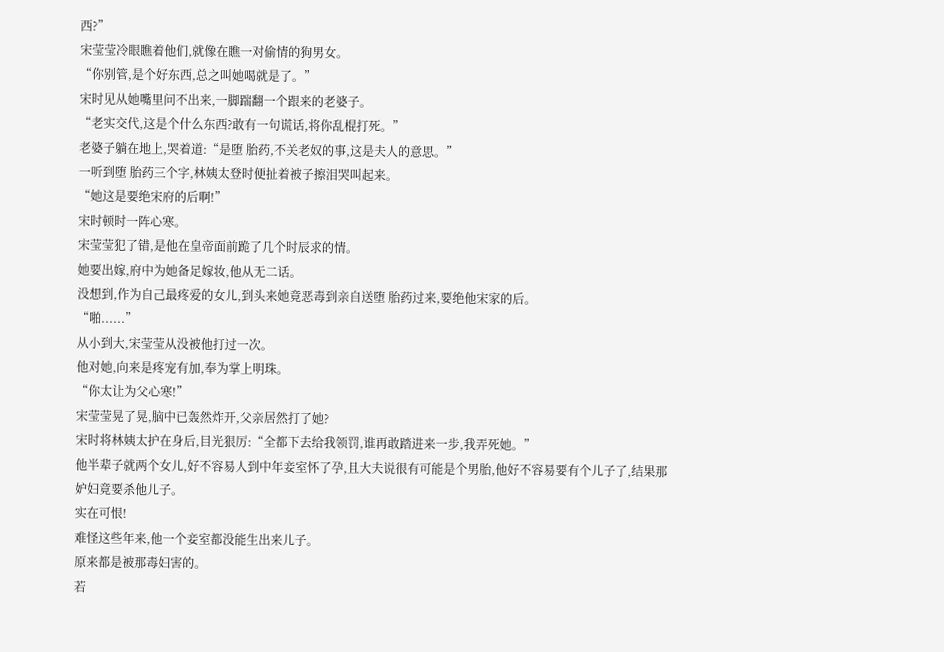西?”
宋莹莹冷眼瞧着他们,就像在瞧一对偷情的狗男女。
“你别管,是个好东西,总之叫她喝就是了。”
宋时见从她嘴里问不出来,一脚踹翻一个跟来的老婆子。
“老实交代,这是个什么东西?敢有一句谎话,将你乱棍打死。”
老婆子躺在地上,哭着道:“是堕 胎药,不关老奴的事,这是夫人的意思。”
一听到堕 胎药三个字,林姨太登时便扯着被子擦泪哭叫起来。
“她这是要绝宋府的后啊!”
宋时顿时一阵心寒。
宋莹莹犯了错,是他在皇帝面前跪了几个时辰求的情。
她要出嫁,府中为她备足嫁妆,他从无二话。
没想到,作为自己最疼爱的女儿,到头来她竟恶毒到亲自送堕 胎药过来,要绝他宋家的后。
“啪......”
从小到大,宋莹莹从没被他打过一次。
他对她,向来是疼宠有加,奉为掌上明珠。
“你太让为父心寒!”
宋莹莹晃了晃,脑中已轰然炸开,父亲居然打了她?
宋时将林姨太护在身后,目光狠厉:“全都下去给我领罚,谁再敢踏进来一步,我弄死她。”
他半辈子就两个女儿,好不容易人到中年妾室怀了孕,且大夫说很有可能是个男胎,他好不容易要有个儿子了,结果那妒妇竟要杀他儿子。
实在可恨!
难怪这些年来,他一个妾室都没能生出来儿子。
原来都是被那毒妇害的。
若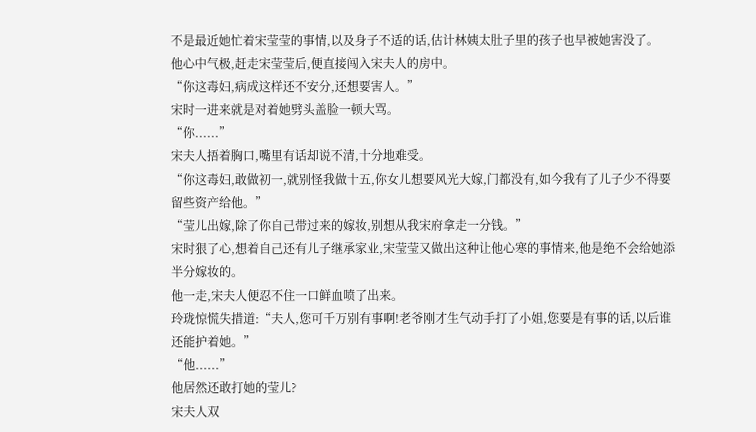不是最近她忙着宋莹莹的事情,以及身子不适的话,估计林姨太肚子里的孩子也早被她害没了。
他心中气极,赶走宋莹莹后,便直接闯入宋夫人的房中。
“你这毒妇,病成这样还不安分,还想要害人。”
宋时一进来就是对着她劈头盖脸一顿大骂。
“你......”
宋夫人捂着胸口,嘴里有话却说不清,十分地难受。
“你这毒妇,敢做初一,就别怪我做十五,你女儿想要风光大嫁,门都没有,如今我有了儿子少不得要留些资产给他。”
“莹儿出嫁,除了你自己带过来的嫁妆,别想从我宋府拿走一分钱。”
宋时狠了心,想着自己还有儿子继承家业,宋莹莹又做出这种让他心寒的事情来,他是绝不会给她添半分嫁妆的。
他一走,宋夫人便忍不住一口鲜血喷了出来。
玲珑惊慌失措道:“夫人,您可千万别有事啊!老爷刚才生气动手打了小姐,您要是有事的话,以后谁还能护着她。”
“他......”
他居然还敢打她的莹儿?
宋夫人双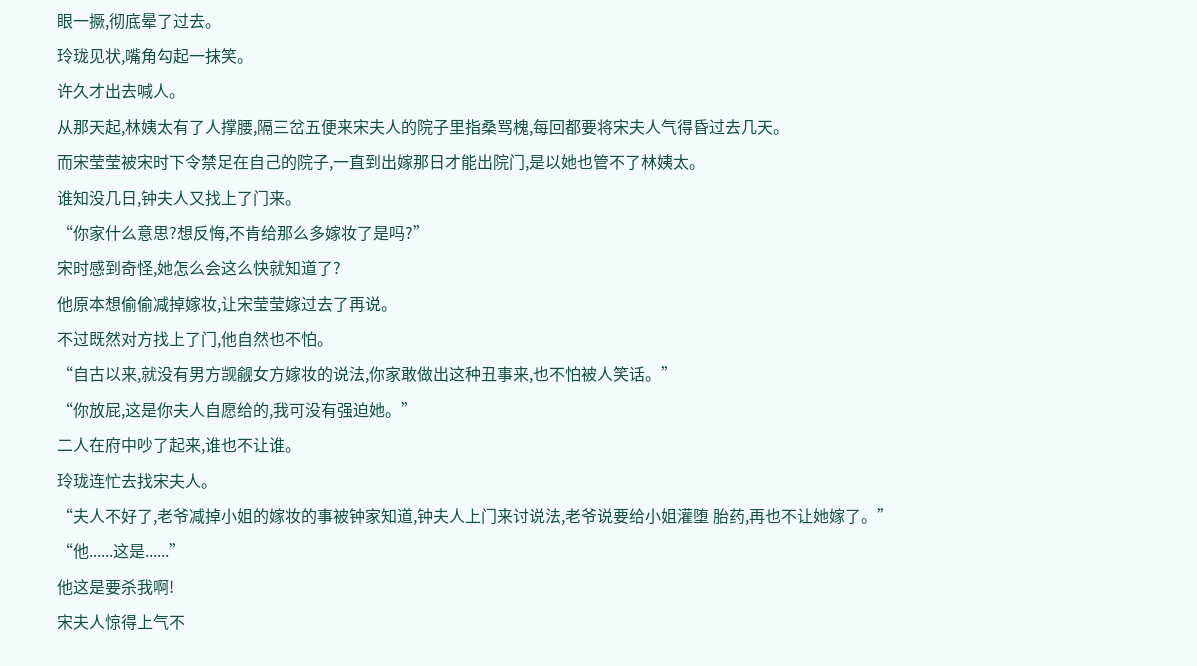眼一撅,彻底晕了过去。
玲珑见状,嘴角勾起一抹笑。
许久才出去喊人。
从那天起,林姨太有了人撑腰,隔三岔五便来宋夫人的院子里指桑骂槐,每回都要将宋夫人气得昏过去几天。
而宋莹莹被宋时下令禁足在自己的院子,一直到出嫁那日才能出院门,是以她也管不了林姨太。
谁知没几日,钟夫人又找上了门来。
“你家什么意思?想反悔,不肯给那么多嫁妆了是吗?”
宋时感到奇怪,她怎么会这么快就知道了?
他原本想偷偷减掉嫁妆,让宋莹莹嫁过去了再说。
不过既然对方找上了门,他自然也不怕。
“自古以来,就没有男方觊觎女方嫁妆的说法,你家敢做出这种丑事来,也不怕被人笑话。”
“你放屁,这是你夫人自愿给的,我可没有强迫她。”
二人在府中吵了起来,谁也不让谁。
玲珑连忙去找宋夫人。
“夫人不好了,老爷减掉小姐的嫁妆的事被钟家知道,钟夫人上门来讨说法,老爷说要给小姐灌堕 胎药,再也不让她嫁了。”
“他......这是......”
他这是要杀我啊!
宋夫人惊得上气不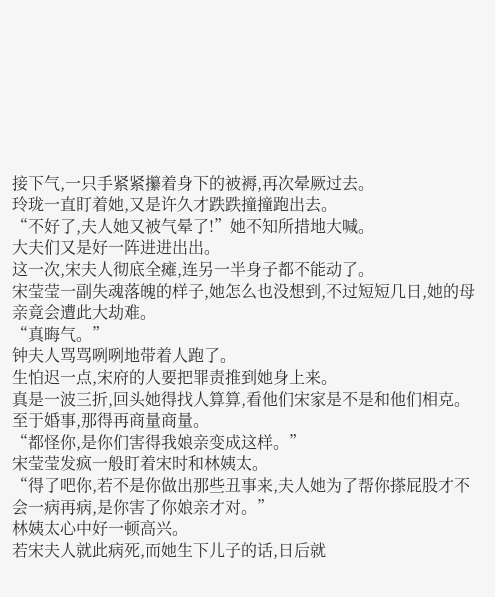接下气,一只手紧紧攥着身下的被褥,再次晕厥过去。
玲珑一直盯着她,又是许久才跌跌撞撞跑出去。
“不好了,夫人她又被气晕了!”她不知所措地大喊。
大夫们又是好一阵进进出出。
这一次,宋夫人彻底全瘫,连另一半身子都不能动了。
宋莹莹一副失魂落魄的样子,她怎么也没想到,不过短短几日,她的母亲竟会遭此大劫难。
“真晦气。”
钟夫人骂骂咧咧地带着人跑了。
生怕迟一点,宋府的人要把罪责推到她身上来。
真是一波三折,回头她得找人算算,看他们宋家是不是和他们相克。
至于婚事,那得再商量商量。
“都怪你,是你们害得我娘亲变成这样。”
宋莹莹发疯一般盯着宋时和林姨太。
“得了吧你,若不是你做出那些丑事来,夫人她为了帮你搽屁股才不会一病再病,是你害了你娘亲才对。”
林姨太心中好一顿高兴。
若宋夫人就此病死,而她生下儿子的话,日后就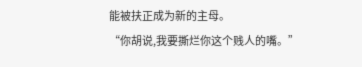能被扶正成为新的主母。
“你胡说,我要撕烂你这个贱人的嘴。”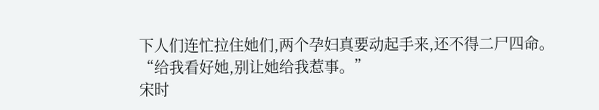下人们连忙拉住她们,两个孕妇真要动起手来,还不得二尸四命。
“给我看好她,别让她给我惹事。”
宋时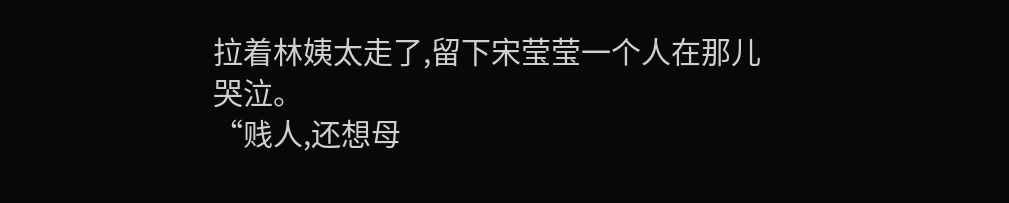拉着林姨太走了,留下宋莹莹一个人在那儿哭泣。
“贱人,还想母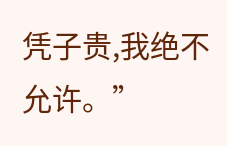凭子贵,我绝不允许。”